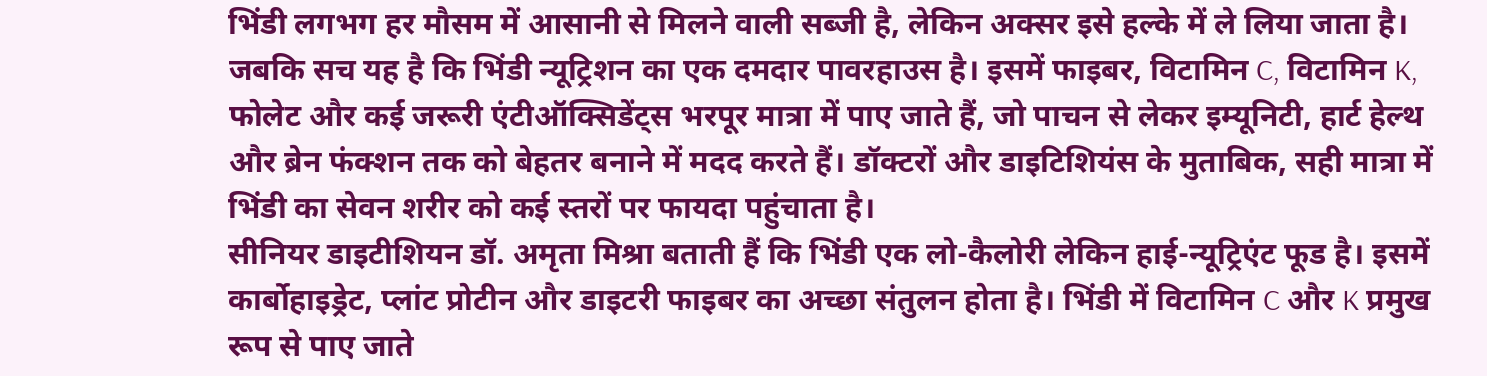भिंडी लगभग हर मौसम में आसानी से मिलने वाली सब्जी है, लेकिन अक्सर इसे हल्के में ले लिया जाता है। जबकि सच यह है कि भिंडी न्यूट्रिशन का एक दमदार पावरहाउस है। इसमें फाइबर, विटामिन C, विटामिन K, फोलेट और कई जरूरी एंटीऑक्सिडेंट्स भरपूर मात्रा में पाए जाते हैं, जो पाचन से लेकर इम्यूनिटी, हार्ट हेल्थ और ब्रेन फंक्शन तक को बेहतर बनाने में मदद करते हैं। डॉक्टरों और डाइटिशियंस के मुताबिक, सही मात्रा में भिंडी का सेवन शरीर को कई स्तरों पर फायदा पहुंचाता है।
सीनियर डाइटीशियन डॉ. अमृता मिश्रा बताती हैं कि भिंडी एक लो-कैलोरी लेकिन हाई-न्यूट्रिएंट फूड है। इसमें कार्बोहाइड्रेट, प्लांट प्रोटीन और डाइटरी फाइबर का अच्छा संतुलन होता है। भिंडी में विटामिन C और K प्रमुख रूप से पाए जाते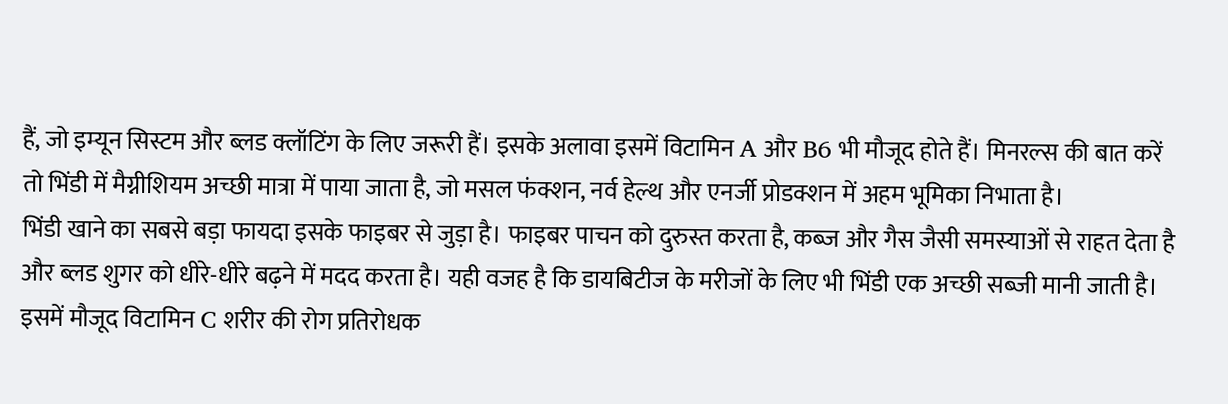हैं, जो इम्यून सिस्टम और ब्लड क्लॉटिंग के लिए जरूरी हैं। इसके अलावा इसमें विटामिन A और B6 भी मौजूद होते हैं। मिनरल्स की बात करें तो भिंडी में मैग्नीशियम अच्छी मात्रा में पाया जाता है, जो मसल फंक्शन, नर्व हेल्थ और एनर्जी प्रोडक्शन में अहम भूमिका निभाता है।
भिंडी खाने का सबसे बड़ा फायदा इसके फाइबर से जुड़ा है। फाइबर पाचन को दुरुस्त करता है, कब्ज और गैस जैसी समस्याओं से राहत देता है और ब्लड शुगर को धीरे-धीरे बढ़ने में मदद करता है। यही वजह है कि डायबिटीज के मरीजों के लिए भी भिंडी एक अच्छी सब्जी मानी जाती है। इसमें मौजूद विटामिन C शरीर की रोग प्रतिरोधक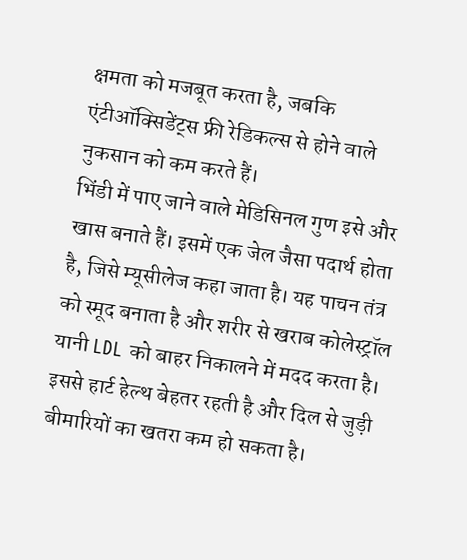क्षमता को मजबूत करता है, जबकि एंटीऑक्सिडेंट्स फ्री रेडिकल्स से होने वाले नुकसान को कम करते हैं।
भिंडी में पाए जाने वाले मेडिसिनल गुण इसे और खास बनाते हैं। इसमें एक जेल जैसा पदार्थ होता है, जिसे म्यूसीलेज कहा जाता है। यह पाचन तंत्र को स्मूद बनाता है और शरीर से खराब कोलेस्ट्रॉल यानी LDL को बाहर निकालने में मदद करता है। इससे हार्ट हेल्थ बेहतर रहती है और दिल से जुड़ी बीमारियों का खतरा कम हो सकता है।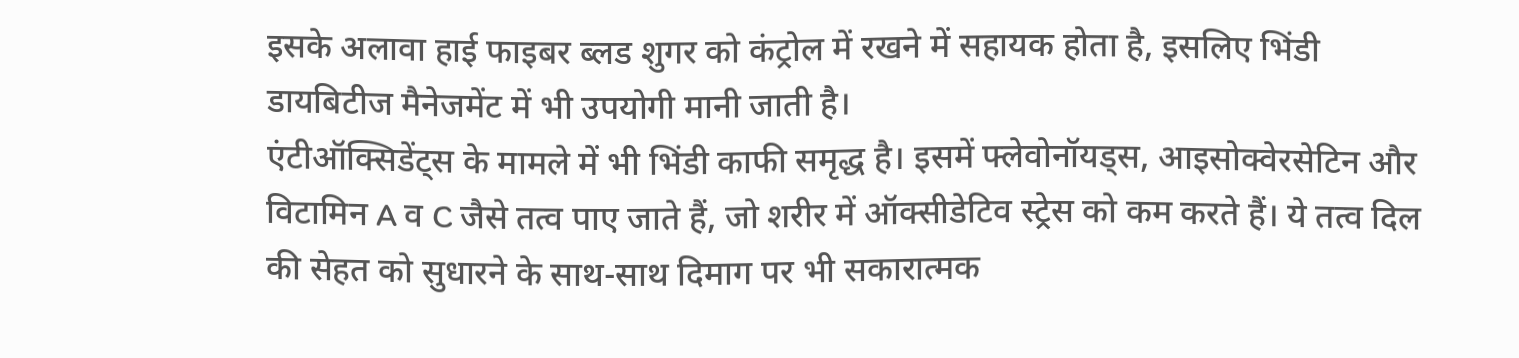इसके अलावा हाई फाइबर ब्लड शुगर को कंट्रोल में रखने में सहायक होता है, इसलिए भिंडी डायबिटीज मैनेजमेंट में भी उपयोगी मानी जाती है।
एंटीऑक्सिडेंट्स के मामले में भी भिंडी काफी समृद्ध है। इसमें फ्लेवोनॉयड्स, आइसोक्वेरसेटिन और विटामिन A व C जैसे तत्व पाए जाते हैं, जो शरीर में ऑक्सीडेटिव स्ट्रेस को कम करते हैं। ये तत्व दिल की सेहत को सुधारने के साथ-साथ दिमाग पर भी सकारात्मक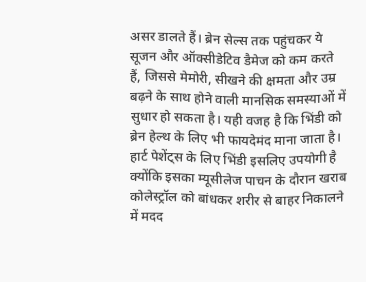असर डालते हैं। ब्रेन सेल्स तक पहुंचकर ये सूजन और ऑक्सीडेटिव डैमेज को कम करते हैं, जिससे मेमोरी, सीखने की क्षमता और उम्र बढ़ने के साथ होने वाली मानसिक समस्याओं में सुधार हो सकता है। यही वजह है कि भिंडी को ब्रेन हेल्थ के लिए भी फायदेमंद माना जाता है।
हार्ट पेशेंट्स के लिए भिंडी इसलिए उपयोगी है क्योंकि इसका म्यूसीलेज पाचन के दौरान खराब कोलेस्ट्रॉल को बांधकर शरीर से बाहर निकालने में मदद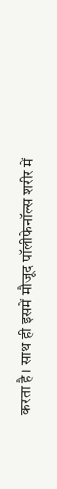करता है। साथ ही इसमें मौजूद पॉलीफेनॉल्स शरीर में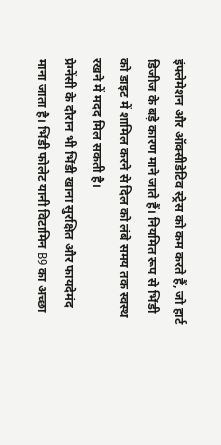इंफ्लेमेशन और ऑक्सीडेटिव स्ट्रेस को कम करते हैं, जो हार्ट डिजीज के बड़े कारण माने जाते हैं। नियमित रूप से भिंडी को डाइट में शामिल करने से दिल को लंबे समय तक स्वस्थ रखने में मदद मिल सकती है।
प्रेग्नेंसी के दौरान भी भिंडी खाना सुरक्षित और फायदेमंद माना जाता है। भिंडी फोलेट यानी विटामिन B9 का अच्छा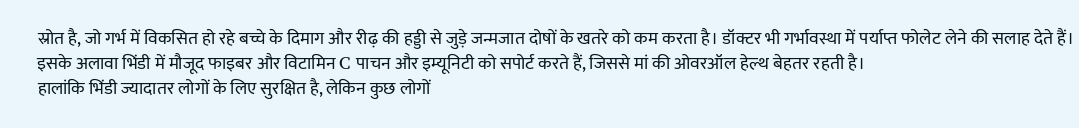स्रोत है, जो गर्भ में विकसित हो रहे बच्चे के दिमाग और रीढ़ की हड्डी से जुड़े जन्मजात दोषों के खतरे को कम करता है। डॉक्टर भी गर्भावस्था में पर्याप्त फोलेट लेने की सलाह देते हैं। इसके अलावा भिंडी में मौजूद फाइबर और विटामिन C पाचन और इम्यूनिटी को सपोर्ट करते हैं, जिससे मां की ओवरऑल हेल्थ बेहतर रहती है।
हालांकि भिंडी ज्यादातर लोगों के लिए सुरक्षित है, लेकिन कुछ लोगों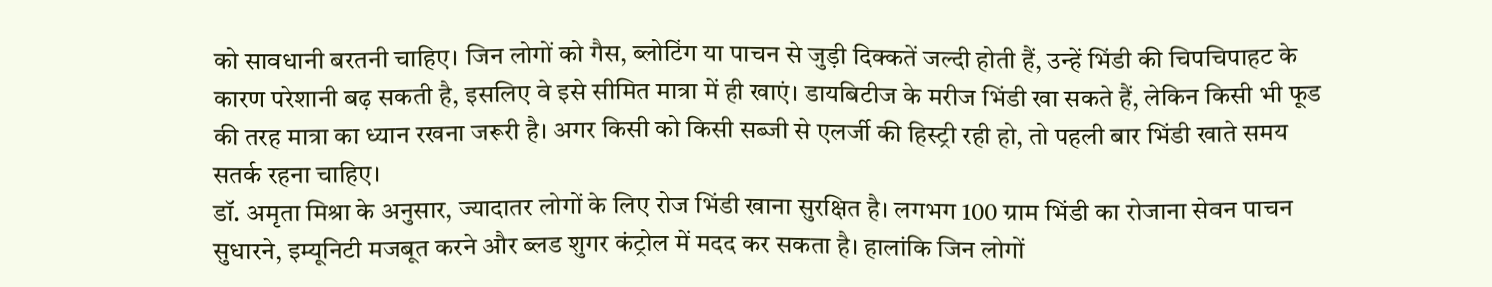को सावधानी बरतनी चाहिए। जिन लोगों को गैस, ब्लोटिंग या पाचन से जुड़ी दिक्कतें जल्दी होती हैं, उन्हें भिंडी की चिपचिपाहट के कारण परेशानी बढ़ सकती है, इसलिए वे इसे सीमित मात्रा में ही खाएं। डायबिटीज के मरीज भिंडी खा सकते हैं, लेकिन किसी भी फूड की तरह मात्रा का ध्यान रखना जरूरी है। अगर किसी को किसी सब्जी से एलर्जी की हिस्ट्री रही हो, तो पहली बार भिंडी खाते समय सतर्क रहना चाहिए।
डॉ. अमृता मिश्रा के अनुसार, ज्यादातर लोगों के लिए रोज भिंडी खाना सुरक्षित है। लगभग 100 ग्राम भिंडी का रोजाना सेवन पाचन सुधारने, इम्यूनिटी मजबूत करने और ब्लड शुगर कंट्रोल में मदद कर सकता है। हालांकि जिन लोगों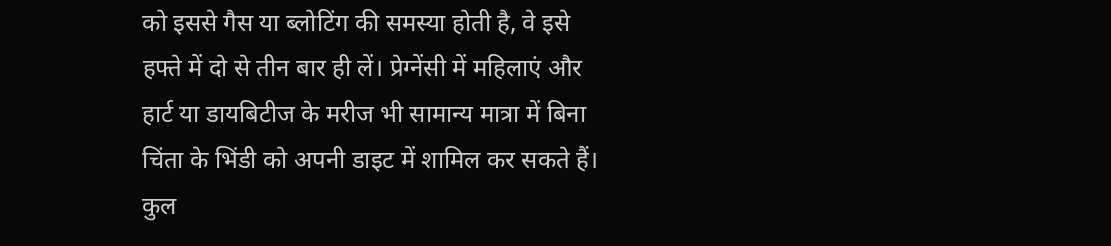को इससे गैस या ब्लोटिंग की समस्या होती है, वे इसे हफ्ते में दो से तीन बार ही लें। प्रेग्नेंसी में महिलाएं और हार्ट या डायबिटीज के मरीज भी सामान्य मात्रा में बिना चिंता के भिंडी को अपनी डाइट में शामिल कर सकते हैं। कुल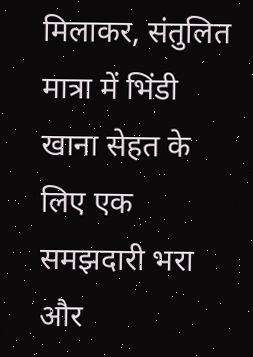मिलाकर, संतुलित मात्रा में भिंडी खाना सेहत के लिए एक समझदारी भरा और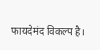फायदेमंद विकल्प है।